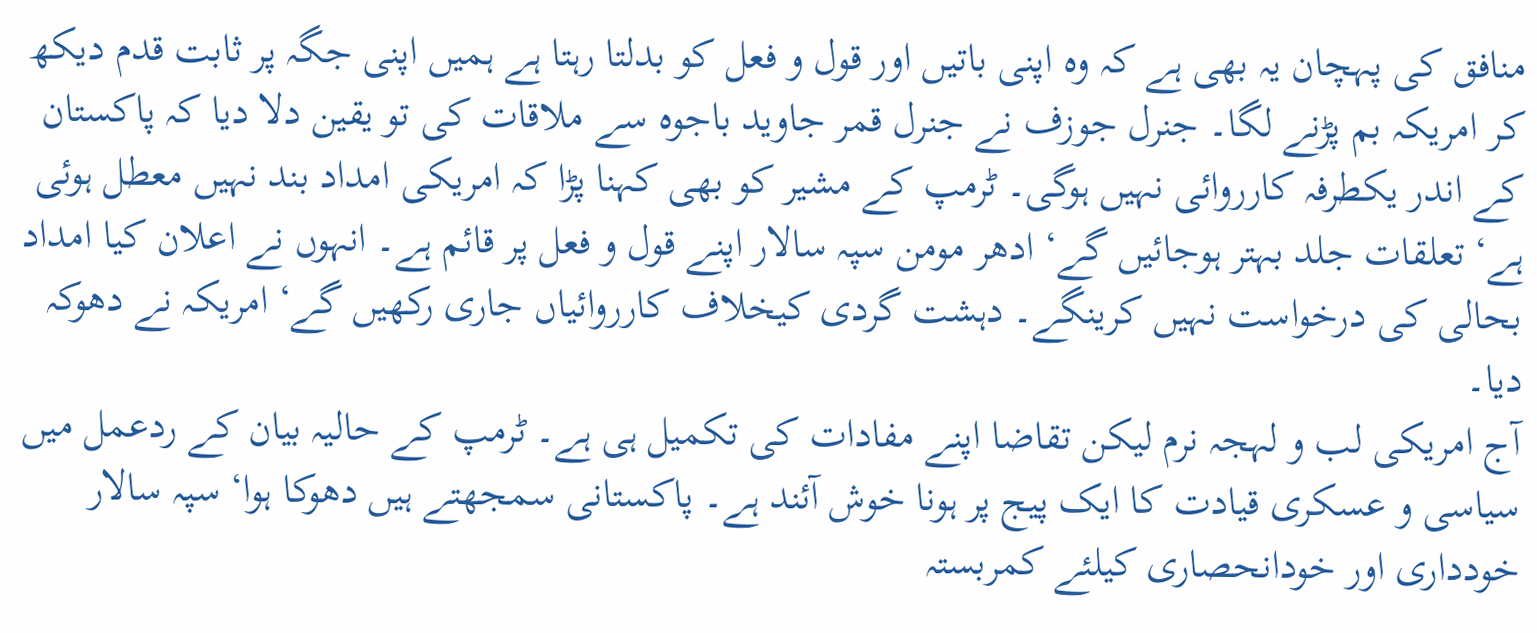منافق کی پہچان یہ بھی ہے کہ وہ اپنی باتیں اور قول و فعل کو بدلتا رہتا ہے ہمیں اپنی جگہ پر ثابت قدم دیکھ کر امریکہ بم پڑنے لگا۔ جنرل جوزف نے جنرل قمر جاوید باجوہ سے ملاقات کی تو یقین دلا دیا کہ پاکستان کے اندر یکطرفہ کارروائی نہیں ہوگی۔ ٹرمپ کے مشیر کو بھی کہنا پڑا کہ امریکی امداد بند نہیں معطل ہوئی ہے‘ تعلقات جلد بہتر ہوجائیں گے‘ ادھر مومن سپہ سالار اپنے قول و فعل پر قائم ہے۔ انہوں نے اعلان کیا امداد بحالی کی درخواست نہیں کرینگے۔ دہشت گردی کیخلاف کارروائیاں جاری رکھیں گے‘ امریکہ نے دھوکہ دیا۔
آج امریکی لب و لہجہ نرم لیکن تقاضا اپنے مفادات کی تکمیل ہی ہے۔ ٹرمپ کے حالیہ بیان کے ردعمل میں سیاسی و عسکری قیادت کا ایک پیج پر ہونا خوش آئند ہے۔ پاکستانی سمجھتے ہیں دھوکا ہوا‘ سپہ سالار خودداری اور خودانحصاری کیلئے کمربستہ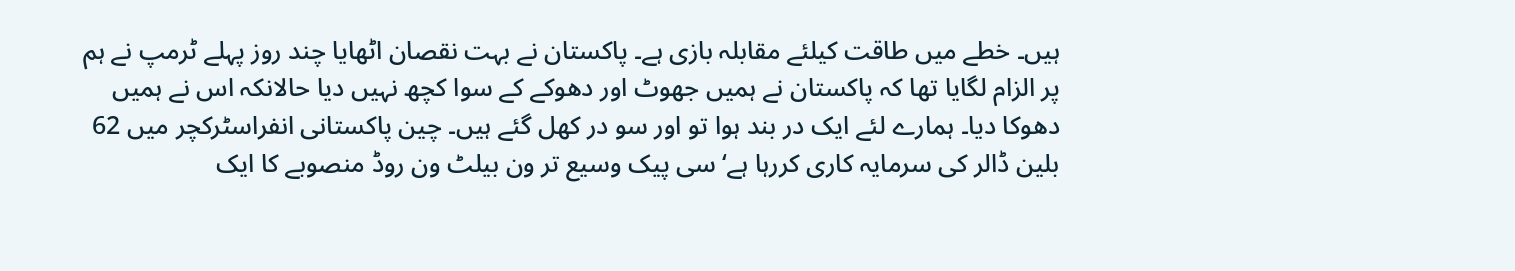ہیں۔ خطے میں طاقت کیلئے مقابلہ بازی ہے۔ پاکستان نے بہت نقصان اٹھایا چند روز پہلے ٹرمپ نے ہم پر الزام لگایا تھا کہ پاکستان نے ہمیں جھوٹ اور دھوکے کے سوا کچھ نہیں دیا حالانکہ اس نے ہمیں دھوکا دیا۔ ہمارے لئے ایک در بند ہوا تو اور سو در کھل گئے ہیں۔ چین پاکستانی انفراسٹرکچر میں 62 بلین ڈالر کی سرمایہ کاری کررہا ہے‘ سی پیک وسیع تر ون بیلٹ ون روڈ منصوبے کا ایک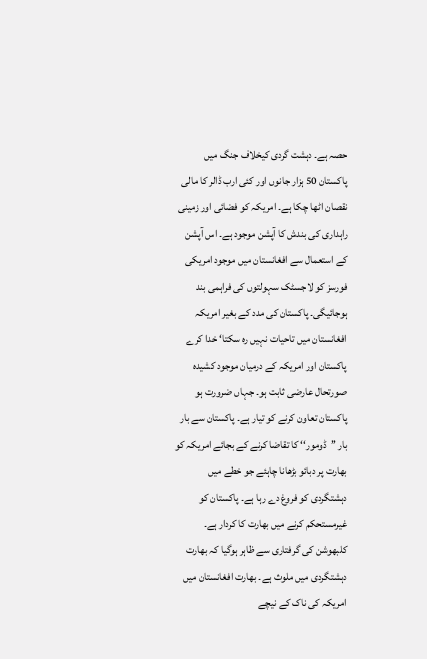حصہ ہے۔ دہشت گردی کیخلاف جنگ میں پاکستان 50 ہزار جانوں اور کئی ارب ڈالر کا مالی نقصان اٹھا چکا ہے۔ امریکہ کو فضائی اور زمینی راہداری کی بندش کا آپشن موجود ہے۔ اس آپشن کے استعمال سے افغانستان میں موجود امریکی فورسز کو لاجسٹک سہولتوں کی فراہمی بند ہوجائیگی۔ پاکستان کی مدد کے بغیر امریکہ افغانستان میں تاحیات نہیں رہ سکتا‘ خدا کرے پاکستان اور امریکہ کے درمیان موجود کشیدہ صورتحال عارضی ثابت ہو۔ جہاں ضرورت ہو پاکستان تعاون کرنے کو تیار ہے۔ پاکستان سے بار بار ’’ڈومور‘‘ کا تقاضا کرنے کے بجائے امریکہ کو بھارت پر دبائو بڑھانا چاہئے جو خطے میں دہشتگردی کو فروغ دے رہا ہے۔ پاکستان کو غیرمستحکم کرنے میں بھارت کا کردار ہے۔ کلبھوشن کی گرفتاری سے ظاہر ہوگیا کہ بھارت دہشتگردی میں ملوث ہے۔ بھارت افغانستان میں امریکہ کی ناک کے نیچے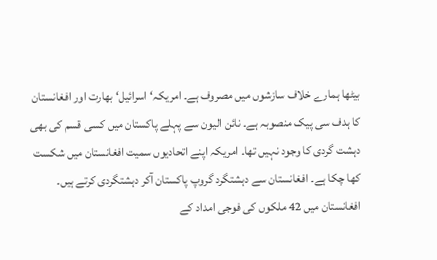بیٹھا ہمارے خلاف سازشوں میں مصروف ہے۔ امریکہ‘ اسرائیل‘ بھارت اور افغانستان کا ہدف سی پیک منصوبہ ہے۔ نائن الیون سے پہلے پاکستان میں کسی قسم کی بھی دہشت گردی کا وجود نہیں تھا۔ امریکہ اپنے اتحادیوں سمیت افغانستان میں شکست کھا چکا ہے۔ افغانستان سے دہشتگرد گروپ پاکستان آکر دہشتگردی کرتے ہیں۔ افغانستان میں 42 ملکوں کی فوجی امداد کے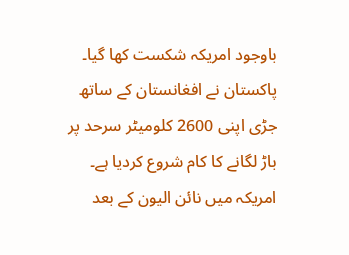باوجود امریکہ شکست کھا گیا۔ پاکستان نے افغانستان کے ساتھ جڑی اپنی 2600 کلومیٹر سرحد پر باڑ لگانے کا کام شروع کردیا ہے۔ امریکہ میں نائن الیون کے بعد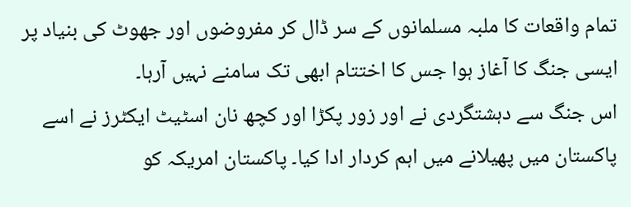تمام واقعات کا ملبہ مسلمانوں کے سر ڈال کر مفروضوں اور جھوٹ کی بنیاد پر ایسی جنگ کا آغاز ہوا جس کا اختتام ابھی تک سامنے نہیں آرہا۔
اس جنگ سے دہشتگردی نے اور زور پکڑا اور کچھ نان اسٹیٹ ایکٹرز نے اسے پاکستان میں پھیلانے میں اہم کردار ادا کیا۔ پاکستان امریکہ کو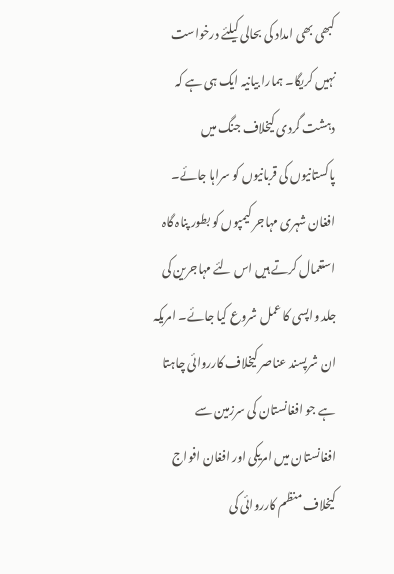کبھی بھی امداد کی بحالی کیلئے درخواست نہیں کریگا۔ ہمارا بیانیہ ایک ہی ہے کہ دہشت گردی کیخلاف جنگ میں پاکستانیوں کی قربانیوں کو سراہا جائے۔ افغان شہری مہاجر کیمپوں کو بطور پناہ گاہ استعمال کرتے ہیں اس لئے مہاجرین کی جلد واپسی کا عمل شروع کیا جائے۔ امریکہ ان شرپسند عناصر کیخلاف کارروائی چاہتا ہے جو افغانستان کی سرزمین سے افغانستان میں امریکی اور افغان افواج کیخلاف منظم کارروائی کی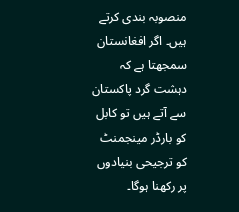منصوبہ بندی کرتے ہیں۔ اگر افغانستان سمجھتا ہے کہ دہشت گرد پاکستان سے آتے ہیں تو کابل کو بارڈر مینجمنٹ کو ترجیحی بنیادوں پر رکھنا ہوگا۔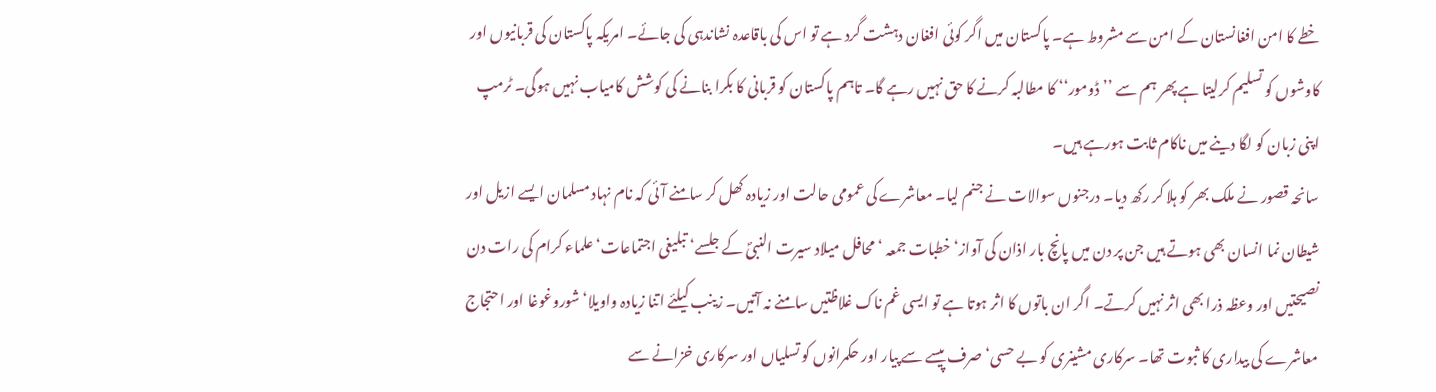خطے کا امن افغانستان کے امن سے مشروط ہے۔ پاکستان میں اگر کوئی افغان دہشت گرد ہے تو اس کی باقاعدہ نشاندہی کی جائے۔ امریکہ پاکستان کی قربانیوں اور کاوشوں کو تسلیم کرلیتا ہے پھر ہم سے ’’ڈومور‘‘ کا مطالبہ کرنے کا حق نہیں رہے گا۔ تاہم پاکستان کو قربانی کا بکرا بنانے کی کوشش کامیاب نہیں ہوگی۔ ٹرمپ اپنی زبان کو لگا دینے میں ناکام ثابت ہورہے ہیں۔
سانحہ قصور نے ملک بھر کو ہلا کر رکھ دیا۔ درجنوں سوالات نے جنم لیا۔ معاشرے کی عمومی حالت اور زیادہ کھل کر سامنے آئی کہ نام نہاد مسلمان ایسے ازیل اور شیطان نما انسان بھی ہوتے ہیں جن پر دن میں پانچ بار اذان کی آواز‘ خطبات جمعہ ‘ محافل میلاد سیرت النبیؐ کے جلسے‘ تبلیغی اجتماعات‘ علماء کرام کی رات دن نصیحتیں اور وعظہ ذرا بھی اثر نہیں کرتے۔ اگر ان باتوں کا اثر ہوتا ہے تو ایسی غم ناک غلاظتیں سامنے نہ آتیں۔ زینب کیلئے اتنا زیادہ واویلا‘ شوروغوغا اور احتجاج معاشرے کی بیداری کا ثبوت تھا۔ سرکاری مشینری کو بے حسی‘ صرف پیسے سے پیار اور حکمرانوں کو تسلیاں اور سرکاری خزانے سے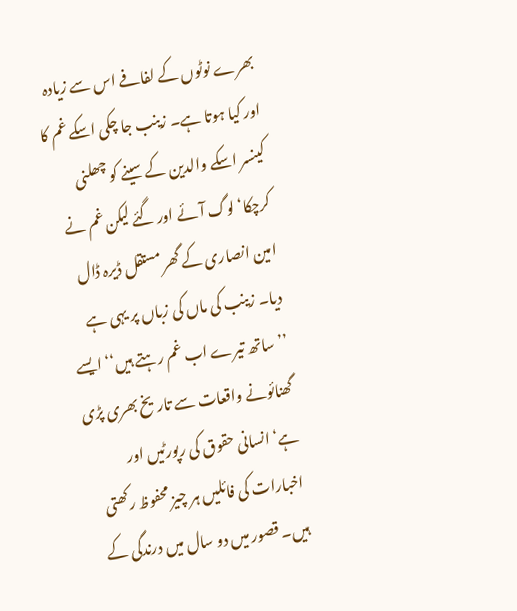بھرے نوٹوں کے لفافے اس سے زیادہ اور کیا ہوتا ہے۔ زینب جا چکی اسکے غم کا کینسر اسکے والدین کے سینے کو چھلنی کرچکا‘ لوگ آئے اور گئے لیکن غم نے امین انصاری کے گھر مستقل ڈیرہ ڈال دیا۔ زینب کی ماں کی زباں پر یہی ہے ’’ساتھ تیرے اب غم رہتے ہیں‘‘ ایسے گھنائونے واقعات سے تاریخ بھری پڑی ہے‘ انسانی حقوق کی رپورٹیں اور اخبارات کی فائلیں ہر چیز محفوظ رکھتی ہیں۔ قصور میں دو سال میں درندگی کے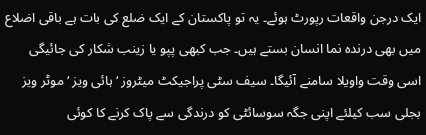ایک درجن واقعات رپورٹ ہوئے۔ یہ تو پاکستان کے ایک ضلع کی بات ہے باقی اضلاع میں بھی درندہ نما انسان بستے ہیں۔ جب کبھی پپو یا زینب شکار کی جائیگی اسی وقت واویلا سامنے آئیگا۔ سیف سٹی پراجیکٹ میٹروز ‘ ہائی ویز ‘ موٹر ویز بجلی سب کیلئے اپنی جگہ سوسائٹی کو درندگی سے پاک کرنے کا کوئی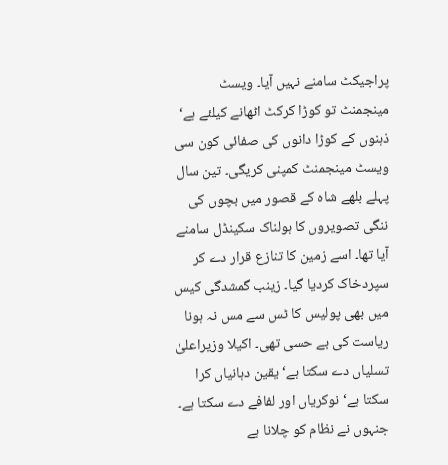پراجیکٹ سامنے نہیں آیا۔ ویسٹ مینجمنٹ تو کوڑا کرکٹ اٹھانے کیلئے ہے‘ ذہنوں کے کوڑا دانوں کی صفائی کون سی ویسٹ مینجمنٹ کمپنی کریگی۔ تین سال پہلے بلھے شاہ کے قصور میں بچوں کی ننگی تصویروں کا ہولناک سکینڈل سامنے آیا تھا۔ اسے زمین کا تنازع قرار دے کر سپردخاک کردیا گیا۔ زینب گمشدگی کیس میں بھی پولیس کا ٹس سے مس نہ ہونا ریاست کی بے حسی تھی۔ اکیلا وزیراعلیٰ تسلیاں دے سکتا ہے‘ یقین دہانیاں کرا سکتا ہے‘ نوکریاں اور لفافے دے سکتا ہے۔ جنہوں نے نظام کو چلانا ہے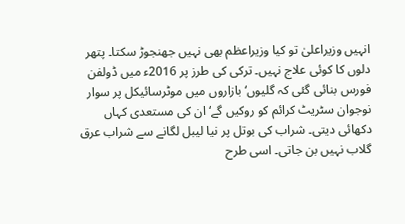انہیں وزیراعلیٰ تو کیا وزیراعظم بھی نہیں جھنجوڑ سکتا۔ پتھر دلوں کا کوئی علاج نہیں۔ ترکی کی طرز پر 2016ء میں ڈولفن فورس بنائی گئی کہ گلیوں‘ بازاروں میں موٹرسائیکل پر سوار نوجوان سٹریٹ کرائم کو روکیں گے‘ ان کی مستعدی کہاں دکھائی دیتی۔ شراب کی بوتل پر نیا لیبل لگانے سے شراب عرق گلاب نہیں بن جاتی۔ اسی طرح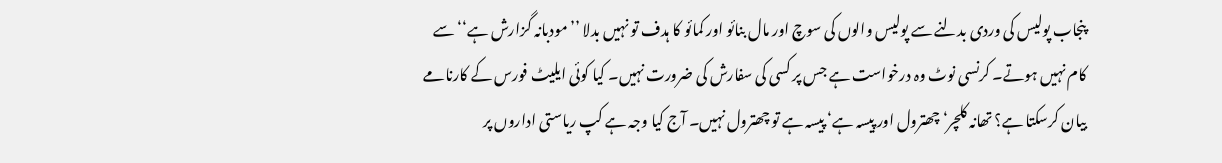پنجاب پولیس کی وردی بدلنے سے پولیس والوں کی سوچ اور مال بنائو اور کمائو کا ہدف تو نہیں بدلا ’’مودبانہ گزارش ہے‘‘ سے کام نہیں ہوتے۔ کرنسی نوٹ وہ درخواست ہے جس پر کسی کی سفارش کی ضرورت نہیں۔ کیا کوئی ایلیٹ فورس کے کارنامے بیان کرسکتا ہے؟ تھانہ کلچر‘ چھترول اور پیسہ ہے‘ پیسہ ہے تو چھترول نہیں۔ آج کیا وجہ ہے کپ ریاستی اداروں پر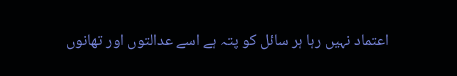اعتماد نہیں رہا ہر سائل کو پتہ ہے اسے عدالتوں اور تھانوں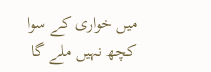میں خواری کے سوا کچھ نہیں ملے گا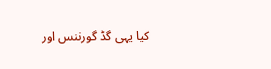کیا یہی گڈ گورننس اور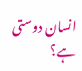انسان دوستی ہے؟